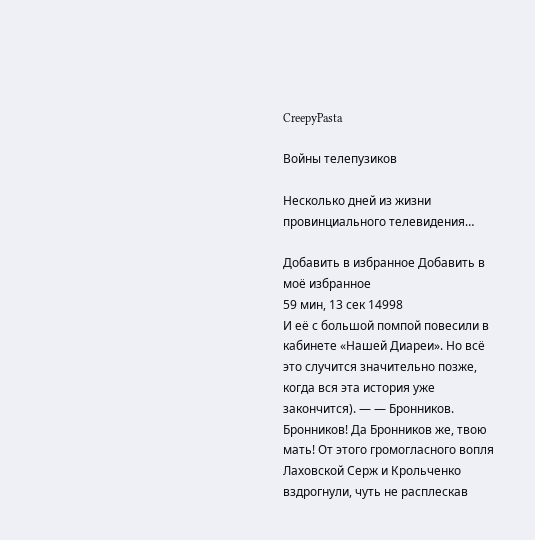CreepyPasta

Войны телепузиков

Несколько дней из жизни провинциального телевидения…

Добавить в избранное Добавить в моё избранное
59 мин, 13 сек 14998
И её с большой помпой повесили в кабинете «Нашей Диареи». Но всё это случится значительно позже, когда вся эта история уже закончится). — — Бронников. Бронников! Да Бронников же, твою мать! От этого громогласного вопля Лаховской Серж и Крольченко вздрогнули, чуть не расплескав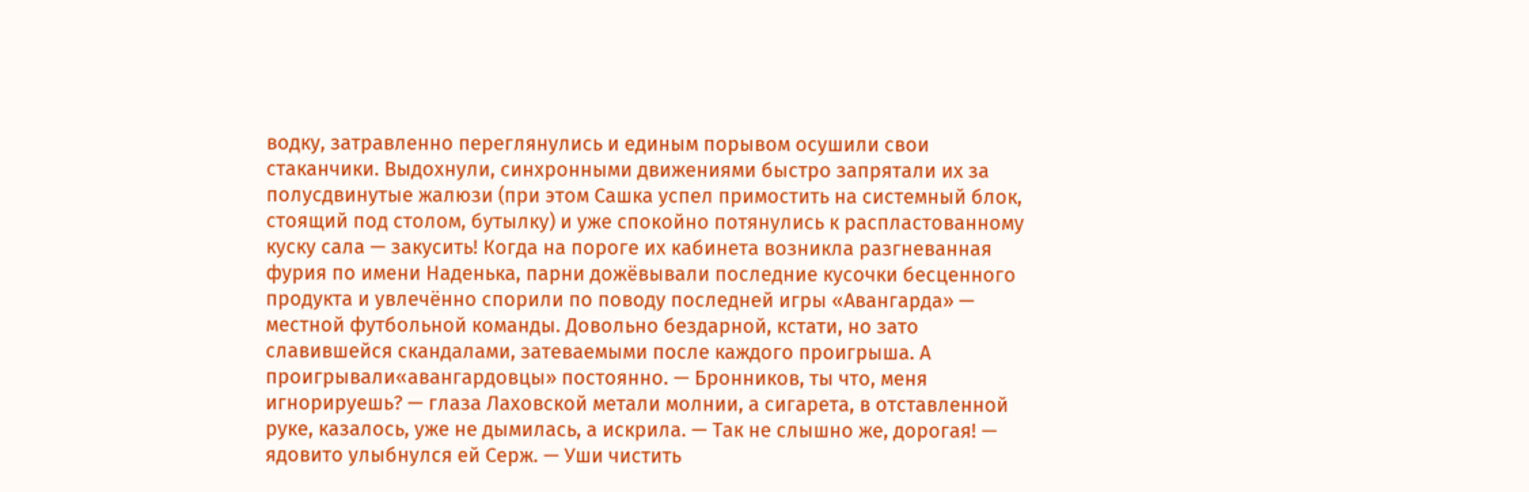водку, затравленно переглянулись и единым порывом осушили свои стаканчики. Выдохнули, синхронными движениями быстро запрятали их за полусдвинутые жалюзи (при этом Сашка успел примостить на системный блок, стоящий под столом, бутылку) и уже спокойно потянулись к распластованному куску сала — закусить! Когда на пороге их кабинета возникла разгневанная фурия по имени Наденька, парни дожёвывали последние кусочки бесценного продукта и увлечённо спорили по поводу последней игры «Авангарда» — местной футбольной команды. Довольно бездарной, кстати, но зато славившейся скандалами, затеваемыми после каждого проигрыша. А проигрывали«авангардовцы» постоянно. — Бронников, ты что, меня игнорируешь? — глаза Лаховской метали молнии, а сигарета, в отставленной руке, казалось, уже не дымилась, а искрила. — Так не слышно же, дорогая! — ядовито улыбнулся ей Серж. — Уши чистить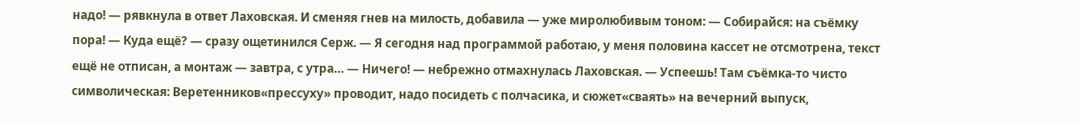надо! — рявкнула в ответ Лаховская. И сменяя гнев на милость, добавила — уже миролюбивым тоном: — Собирайся: на съёмку пора! — Куда ещё? — сразу ощетинился Серж. — Я сегодня над программой работаю, у меня половина кассет не отсмотрена, текст ещё не отписан, а монтаж — завтра, с утра… — Ничего! — небрежно отмахнулась Лаховская. — Успеешь! Там съёмка-то чисто символическая: Веретенников«прессуху» проводит, надо посидеть с полчасика, и сюжет«сваять» на вечерний выпуск,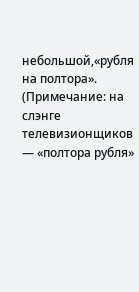небольшой,«рубля на полтора». (Примечание: на слэнге телевизионщиков — «полтора рубля»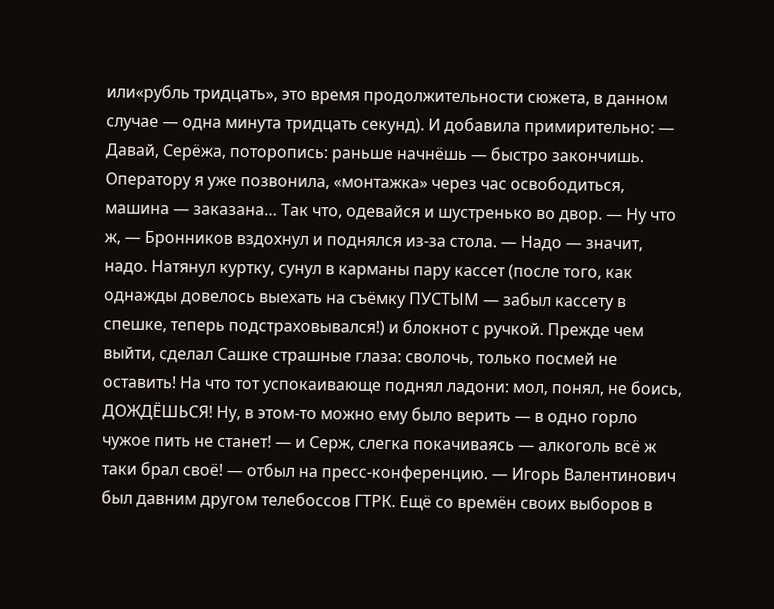или«рубль тридцать», это время продолжительности сюжета, в данном случае — одна минута тридцать секунд). И добавила примирительно: — Давай, Серёжа, поторопись: раньше начнёшь — быстро закончишь. Оператору я уже позвонила, «монтажка» через час освободиться, машина — заказана… Так что, одевайся и шустренько во двор. — Ну что ж, — Бронников вздохнул и поднялся из-за стола. — Надо — значит, надо. Натянул куртку, сунул в карманы пару кассет (после того, как однажды довелось выехать на съёмку ПУСТЫМ — забыл кассету в спешке, теперь подстраховывался!) и блокнот с ручкой. Прежде чем выйти, сделал Сашке страшные глаза: сволочь, только посмей не оставить! На что тот успокаивающе поднял ладони: мол, понял, не боись, ДОЖДЁШЬСЯ! Ну, в этом-то можно ему было верить — в одно горло чужое пить не станет! — и Серж, слегка покачиваясь — алкоголь всё ж таки брал своё! — отбыл на пресс-конференцию. — Игорь Валентинович был давним другом телебоссов ГТРК. Ещё со времён своих выборов в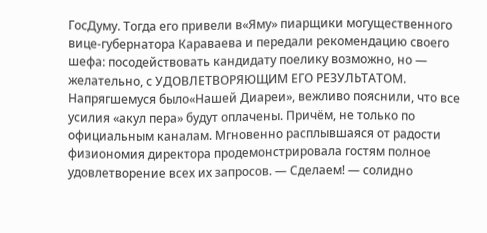ГосДуму. Тогда его привели в«Яму» пиарщики могущественного вице-губернатора Караваева и передали рекомендацию своего шефа: посодействовать кандидату поелику возможно, но — желательно, с УДОВЛЕТВОРЯЮЩИМ ЕГО РЕЗУЛЬТАТОМ. Напрягшемуся было«Нашей Диареи», вежливо пояснили, что все усилия «акул пера» будут оплачены. Причём, не только по официальным каналам. Мгновенно расплывшаяся от радости физиономия директора продемонстрировала гостям полное удовлетворение всех их запросов. — Сделаем! — солидно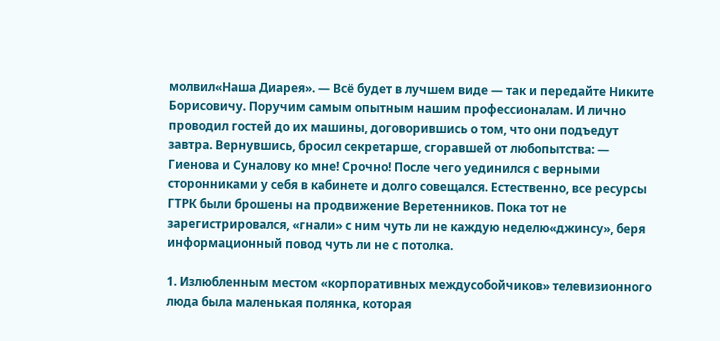молвил«Наша Диарея». — Всё будет в лучшем виде — так и передайте Никите Борисовичу. Поручим самым опытным нашим профессионалам. И лично проводил гостей до их машины, договорившись о том, что они подъедут завтра. Вернувшись, бросил секретарше, сгоравшей от любопытства: — Гиенова и Суналову ко мне! Срочно! После чего уединился с верными сторонниками у себя в кабинете и долго совещался. Естественно, все ресурсы ГТРК были брошены на продвижение Веретенников. Пока тот не зарегистрировался, «гнали» с ним чуть ли не каждую неделю«джинсу», беря информационный повод чуть ли не с потолка.

1. Излюбленным местом «корпоративных междусобойчиков» телевизионного люда была маленькая полянка, которая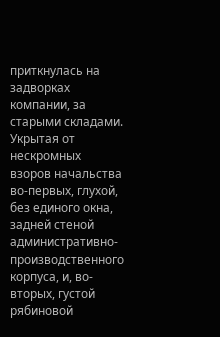приткнулась на задворках компании, за старыми складами. Укрытая от нескромных взоров начальства во-первых, глухой, без единого окна, задней стеной административно-производственного корпуса, и, во-вторых, густой рябиновой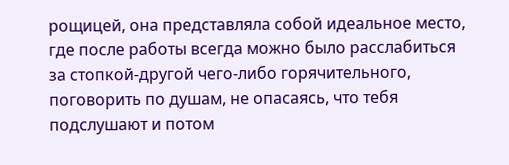рощицей, она представляла собой идеальное место, где после работы всегда можно было расслабиться за стопкой-другой чего-либо горячительного, поговорить по душам, не опасаясь, что тебя подслушают и потом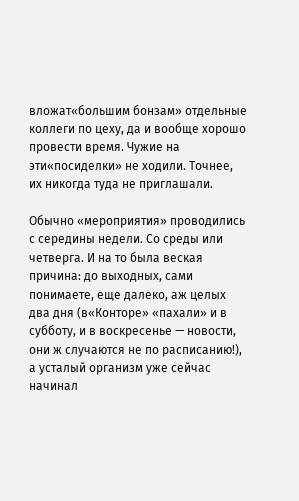вложат«большим бонзам» отдельные коллеги по цеху, да и вообще хорошо провести время. Чужие на эти«посиделки» не ходили. Точнее, их никогда туда не приглашали.

Обычно «мероприятия» проводились с середины недели. Со среды или четверга. И на то была веская причина: до выходных, сами понимаете, еще далеко, аж целых два дня (в«Конторе» «пахали» и в субботу, и в воскресенье — новости, они ж случаются не по расписанию!), а усталый организм уже сейчас начинал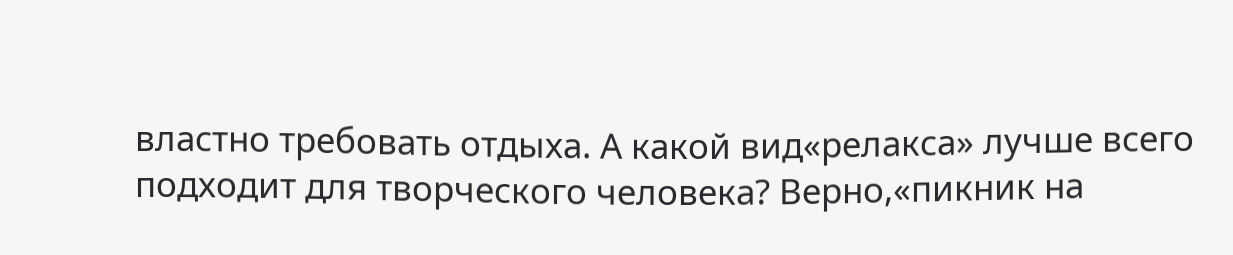властно требовать отдыха. А какой вид«релакса» лучше всего подходит для творческого человека? Верно,«пикник на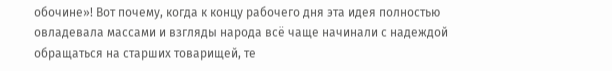обочине»! Вот почему, когда к концу рабочего дня эта идея полностью овладевала массами и взгляды народа всё чаще начинали с надеждой обращаться на старших товарищей, те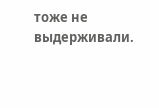тоже не выдерживали.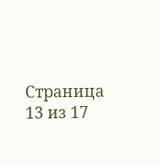Страница 13 из 17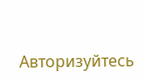Авторизуйтесь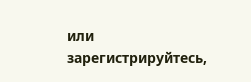или зарегистрируйтесь,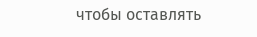чтобы оставлять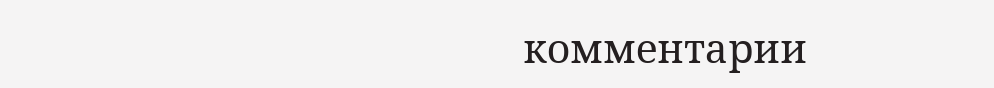комментарии